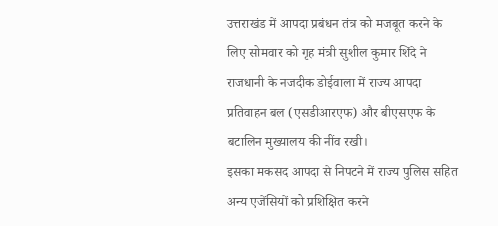उत्तराखंड में आपदा प्रबंधन तंत्र को मजबूत करने के लिए सोमवार को गृह मंत्री सुशील कुमार शिंदे ने राजधानी के नजदीक डोईवाला में राज्य आपदा प्रतिवाहन बल (एसडीआरएफ) और बीएसएफ के बटालिन मुख्यालय की नींव रखी।
इसका मकसद आपदा से निपटने में राज्य पुलिस सहित अन्य एजेंसियों को प्रशिक्षित करने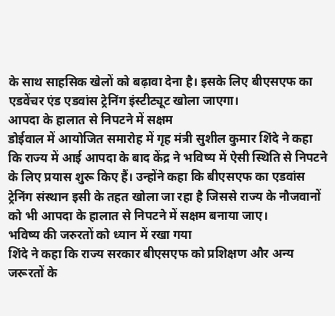के साथ साहसिक खेलों को बढ़ावा देना है। इसके लिए बीएसएफ का एडवेंचर एंड एडवांस ट्रेनिंग इंस्टीट्यूट खोला जाएगा।
आपदा के हालात से निपटने में सक्षम
डोईवाल में आयोजित समारोह में गृह मंत्री सुशील कुमार शिंदे ने कहा कि राज्य में आई आपदा के बाद केंद्र ने भविष्य में ऐसी स्थिति से निपटने के लिए प्रयास शुरू किए हैं। उन्होंने कहा कि बीएसएफ का एडवांस ट्रेनिंग संस्थान इसी के तहत खोला जा रहा है जिससे राज्य के नौजवानों को भी आपदा के हालात से निपटने में सक्षम बनाया जाए।
भविष्य की जरुरतों को ध्यान में रखा गया
शिंदे ने कहा कि राज्य सरकार बीएसएफ को प्रशिक्षण और अन्य जरूरतों के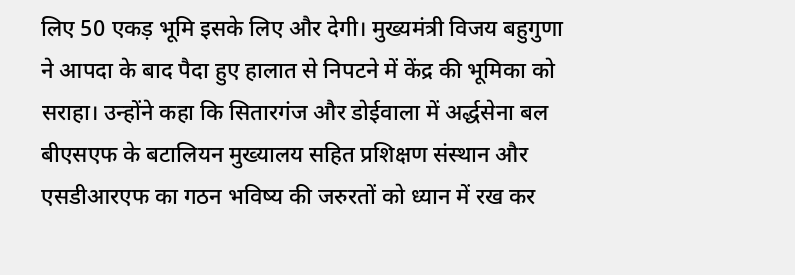लिए 50 एकड़ भूमि इसके लिए और देगी। मुख्यमंत्री विजय बहुगुणा ने आपदा के बाद पैदा हुए हालात से निपटने में केंद्र की भूमिका को सराहा। उन्होंने कहा कि सितारगंज और डोईवाला में अर्द्धसेना बल बीएसएफ के बटालियन मुख्यालय सहित प्रशिक्षण संस्थान और एसडीआरएफ का गठन भविष्य की जरुरतों को ध्यान में रख कर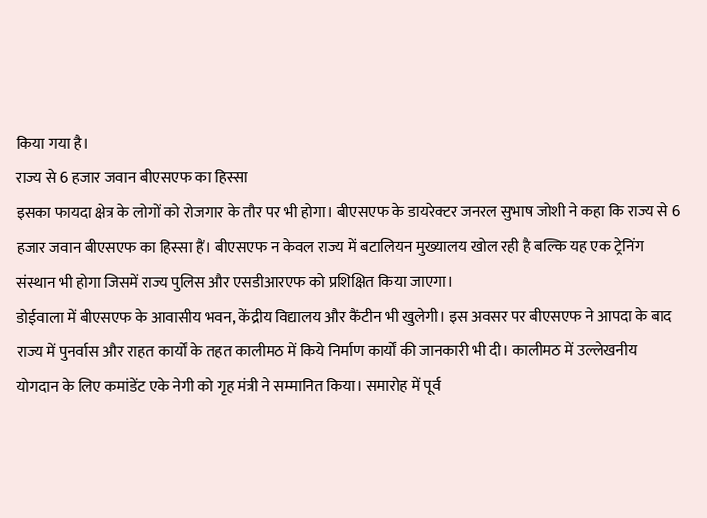किया गया है।
राज्य से 6 हजार जवान बीएसएफ का हिस्सा
इसका फायदा क्षेत्र के लोगों को रोजगार के तौर पर भी होगा। बीएसएफ के डायरेक्टर जनरल सुभाष जोशी ने कहा कि राज्य से 6 हजार जवान बीएसएफ का हिस्सा हैं। बीएसएफ न केवल राज्य में बटालियन मुख्यालय खोल रही है बल्कि यह एक ट्रेनिंग संस्थान भी होगा जिसमें राज्य पुलिस और एसडीआरएफ को प्रशिक्षित किया जाएगा।
डोईवाला में बीएसएफ के आवासीय भवन, केंद्रीय विद्यालय और कैंटीन भी खुलेगी। इस अवसर पर बीएसएफ ने आपदा के बाद राज्य में पुनर्वास और राहत कार्यों के तहत कालीमठ में किये निर्माण कार्यों की जानकारी भी दी। कालीमठ में उल्लेखनीय योगदान के लिए कमांडेंट एके नेगी को गृह मंत्री ने सम्मानित किया। समारोह में पूर्व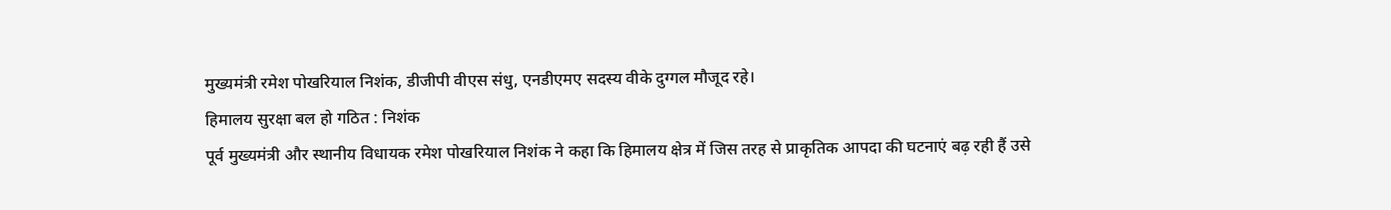मुख्यमंत्री रमेश पोखरियाल निशंक, डीजीपी वीएस संधु, एनडीएमए सदस्य वीके दुग्गल मौजूद रहे।
हिमालय सुरक्षा बल हो गठित : निशंक
पूर्व मुख्यमंत्री और स्थानीय विधायक रमेश पोखरियाल निशंक ने कहा कि हिमालय क्षेत्र में जिस तरह से प्राकृतिक आपदा की घटनाएं बढ़ रही हैं उसे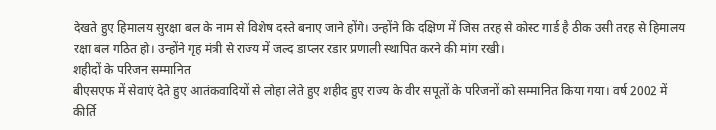देखते हुए हिमालय सुरक्षा बल के नाम से विशेष दस्ते बनाए जाने होंगे। उन्होंने कि दक्षिण में जिस तरह से कोस्ट गार्ड है ठीक उसी तरह से हिमालय रक्षा बल गठित हो। उन्होंने गृह मंत्री से राज्य में जल्द डाप्लर रडार प्रणाली स्थापित करने की मांग रखी।
शहीदों के परिजन सम्मानित
बीएसएफ में सेवाएं देते हुए आतंकवादियों से लोहा लेते हुए शहीद हुए राज्य के वीर सपूतों के परिजनों को सम्मानित किया गया। वर्ष 2002 में कीर्ति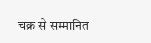चक्र से सम्मानित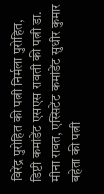विरेंद्र पुरोहित की पत्नी निर्मला पुरोहित, डिप्टी कमांडेंट एसएस रावती की पत्नी डा. मीना रावत, एस्सिटेंट कमांडेंट सुधीर कुमार बहेता की पत्नी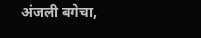अंजली बगेचा,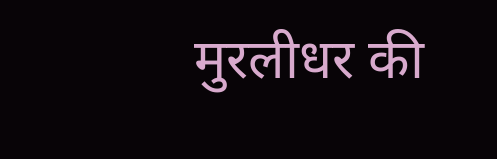मुरलीधर की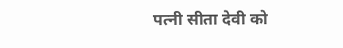पत्नी सीता देवी को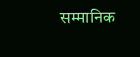सम्मानिक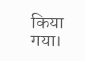किया गया।